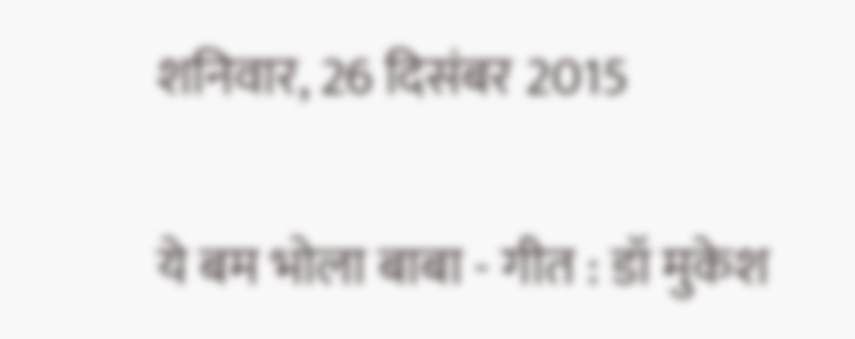शनिवार, 26 दिसंबर 2015

ये बम भोला बाबा - गीत : डॉ मुकेश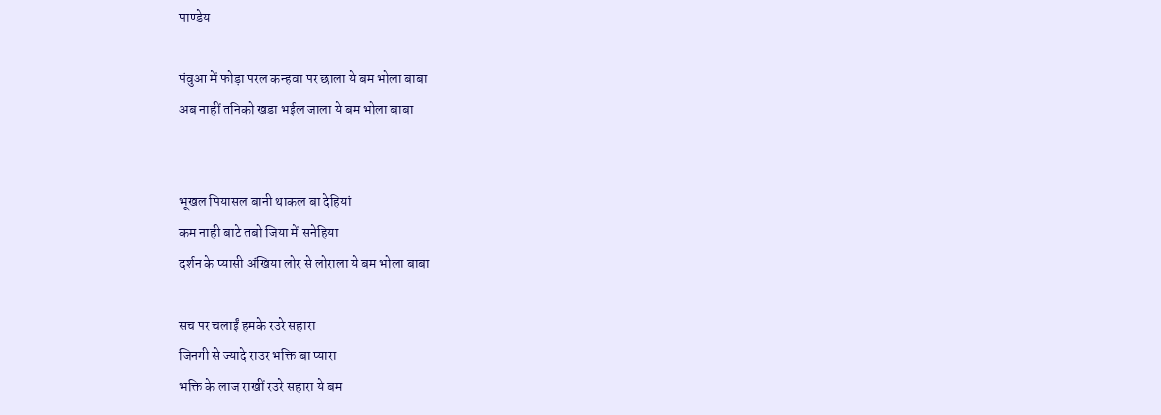पाण्डेय

पंवुआ में फोड़ा परल कन्हवा पर छाला ये बम भोला बाबा
अब नाहीं तनिको खडा भईल जाला ये बम भोला बाबा


भूखल पियासल बानी थाकल बा देहियां
कम नाही बाटे तबो जिया में सनेहिया
दर्शन के प्यासी अंखिया लोर से लोराला ये बम भोला बाबा

सच पर चलाईं हमके रउरे सहारा
जिनगी से ज्यादे राउर भक्ति बा प्यारा
भक्ति के लाज राखीं रउरे सहारा ये बम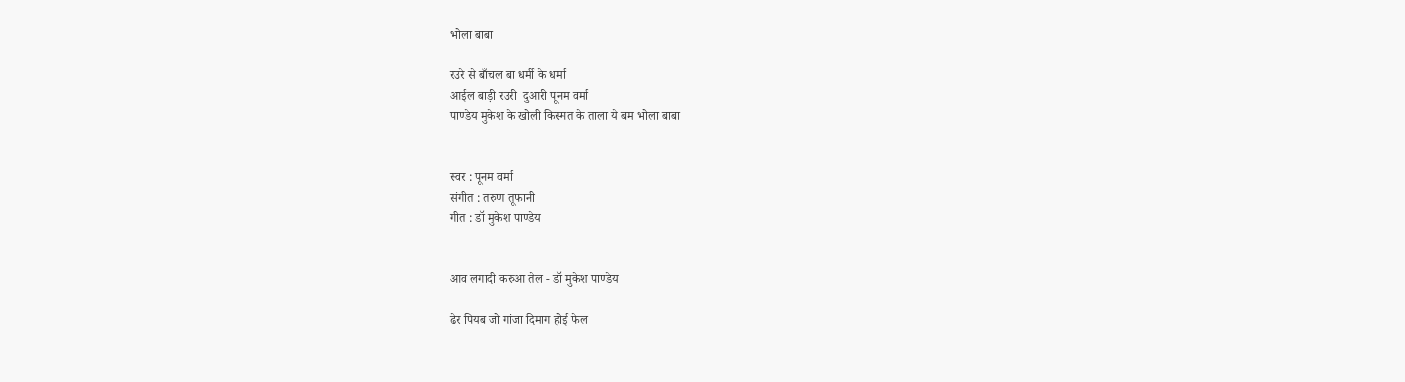भोला बाबा

रउरे से बाँचल बा धर्मी के धर्मा
आईल बाड़ी रउरी  दुआरी पूनम वर्मा
पाण्डेय मुकेश के खोली किस्मत के ताला ये बम भोला बाबा


स्वर : पूनम वर्मा
संगीत : तरुण तूफानी
गीत : डॉ मुकेश पाण्डेय


आव लगादी करुआ तेल - डॉ मुकेश पाण्डेय

ढेर पियब जो गांजा दिमाग होई फेल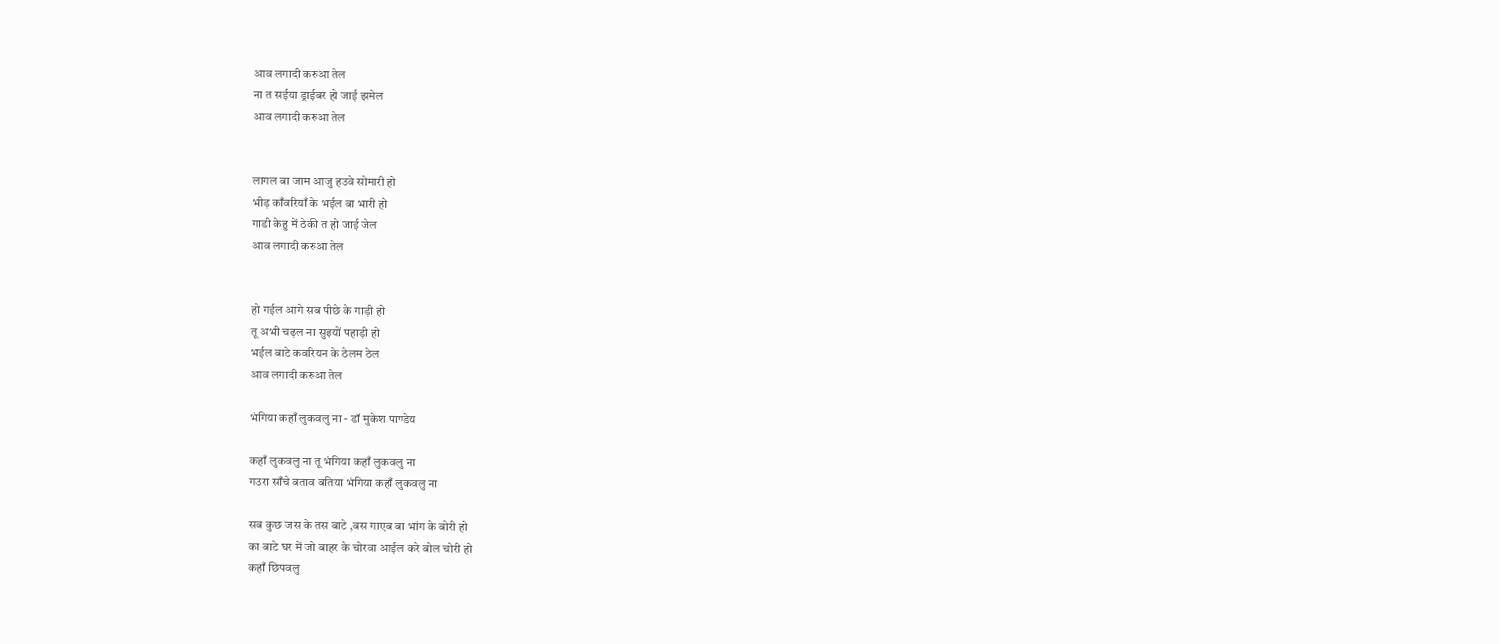आव लगादी करुआ तेल
ना त सईया ड्राईबर हो जाई झमेल
आव लगादी करुआ तेल


लागल बा जाम आजु हउवे सोमारी हो
भीड़ काँवरियाँ के भईल बा भारी हो
गाडी केहु में ठेकी त हो जाई जेल
आव लगादी करुआ तेल


हो गईल आगे सब पीछे के गाड़ी हो
तू अभी चढ़ल ना सुइयों पहाड़ी हो
भईल बाटे कवरियन के ठेलम ठेल
आव लगादी करुआ तेल

भंगिया कहाँ लुकवलु ना - डॉ मुकेश पाण्डेय

कहाँ लुकवलु ना तू भंगिया कहाँ लुकवलु ना
गउरा साँचे बताव बतिया भंगिया कहाँ लुकवलु ना

सब कुछ जस के तस बाटे ,बस गाएब बा भांग के बोरी हो
का बाटे घर में जो बाहर के चोरवा आईल करे बोल चोरी हो
कहाँ छिपवलु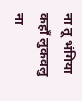ना तू भंगिया कहाँ लुकवलु ना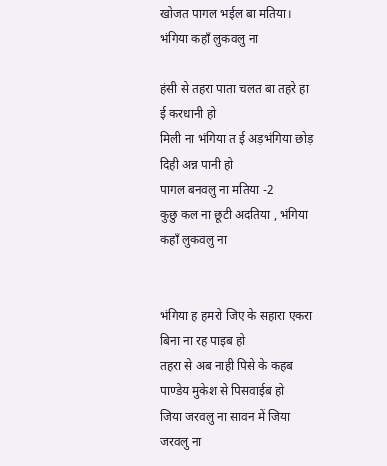खोजत पागल भईल बा मतिया। भंगिया कहाँ लुकवलु ना

हंसी से तहरा पाता चलत बा तहरे हा ई करधानी हो
मिली ना भंगिया त ई अड़भंगिया छोड़ दिही अन्न पानी हो
पागल बनवलु ना मतिया -2
कुछु कल ना छूटी अदतिया , भंगिया कहाँ लुकवलु ना


भंगिया ह हमरो जिए के सहारा एकरा बिना ना रह पाइब हो
तहरा से अब नाही पिसे के कहब पाण्डेय मुकेश से पिसवाईब हो
जिया जरवलु ना सावन में जिया जरवलु ना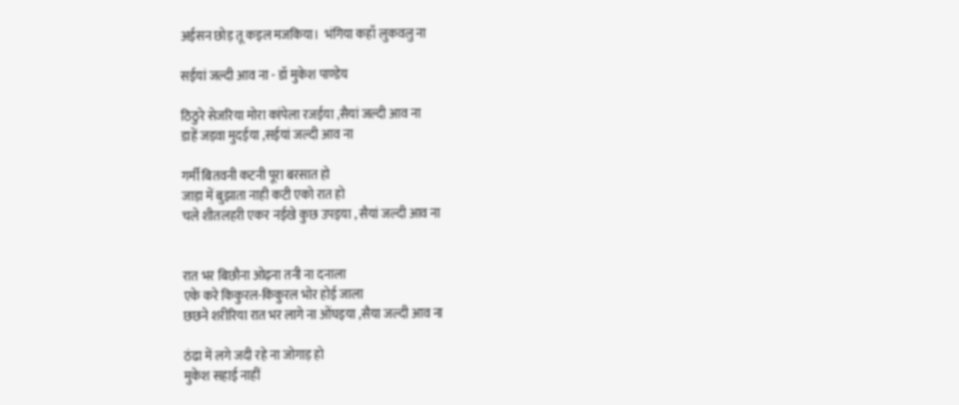अईसन छोड़ तू कइल मजकिया।  भंगिया कहाँ लुकवलु ना

सईयां जल्दी आव ना - डॉ मुकेश पाण्डेय

ठिठुरे सेजरिया मोरा कांपेला रजईया ,सैयां जल्दी आव ना
डाहें जड़वा मुदईया ,सईयां जल्दी आव ना

गर्मी बितवनी कटनी पूरा बरसात हो
जाड़ा में बुझाता नाही कटी एको रात हो
चले शीतलहरी एकर नईखे कुछ उपइया , सैयां जल्दी आव ना


रात भर बिछौना ओढ़ना तनी ना दनाला
एके करे किकुरल-किकुरल भोर होई जाला
छछने शरीरिया रात भर लागे ना ओंघइया ,सैया जल्दी आव ना

ठंढा में लगे जदी रहे ना जोगाड़ हो
मुकेश सहाई नाहीं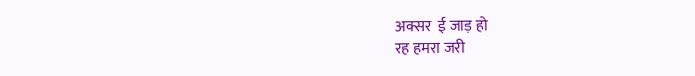अक्सर  ई जाड़ हो
रह हमरा जरी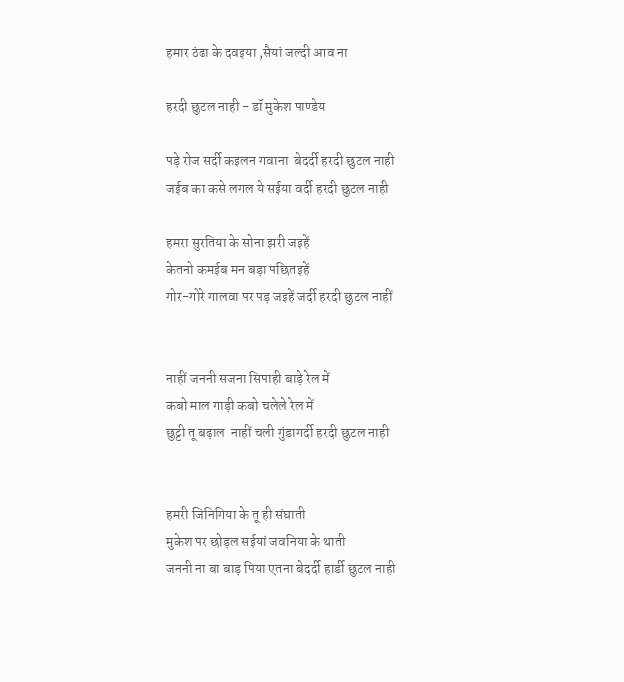हमार ठंढा के दवइया ,सैयां जल्दी आव ना

हरदी छुटल नाही - डॉ मुकेश पाण्डेय

पड़े रोज सर्दी कइलन गवाना  बेदर्दी हरदी छुटल नाही
जईब का कसे लगल ये सईया वर्दी हरदी छुटल नाही

हमरा सुरतिया के सोना झरी जइहें
केतनो कमईब मन बड़ा पछितइहें
गोर-गोरे गालवा पर पड़ जइहें जर्दी हरदी छुटल नाहीं


नाहीं जननी सजना सिपाही बाड़े रेल में
कबो माल गाड़ी कबो चलेले रेल में
छुट्टी तू बढ़ाल  नाहीं चली गुंडागर्दी हरदी छुटल नाही


हमरी जिनिगिया के तू ही संघाती
मुकेश पर छोड़ल सईयां जवनिया के थाती
जननी ना बा बाड़ पिया एतना बेदर्दी हार्डी छुटल नाही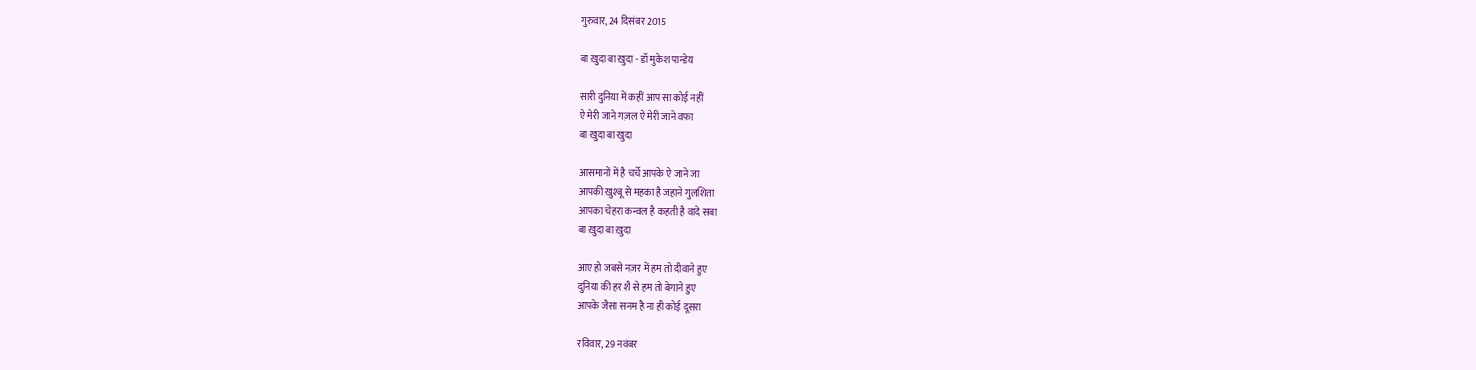गुरुवार, 24 दिसंबर 2015

बा ख़ुदा बा ख़ुदा - डॉ मुकेश पान्डेय

सारी दुनिया में कहीं आप सा कोई नहीं
ऐ मेरी जाने गज़ल ऐ मेरी जाने वफा
बा खुदा बा खुदा

आसमानों में है चर्चे आपके ऐ जाने जा
आपकी खुश्बू से महका है जहाने गुलशिता
आपका चेहरा कन्वल है कहती है वादे सबा
बा ख़ुदा बा ख़ुदा

आए हो जबसे नज़र में हम तो दीवाने हुए
दुनिया की हर शै से हम तो बेगाने हुए
आपके जैसा सनम है ना ही कोई दूसरा

रविवार, 29 नवंबर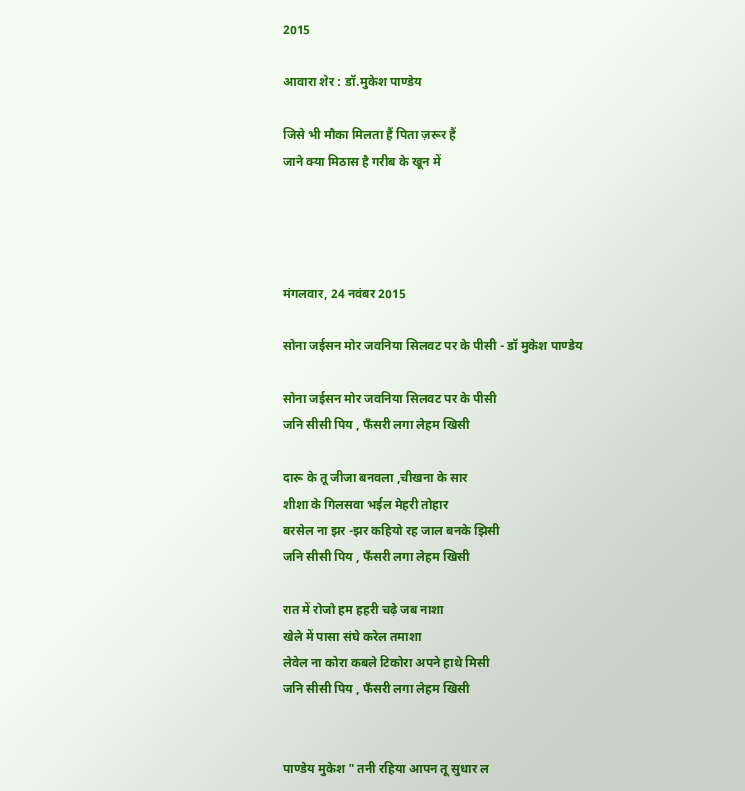2015

आवारा शेर : डॉ.मुकेश पाण्डेय

जिसे भी मौका मिलता हैं पिता ज़रूर हैं
जाने क्या मिठास है गरीब के खून में




मंगलवार, 24 नवंबर 2015

सोना जईसन मोर जवनिया सिलवट पर के पीसी - डॉ मुकेश पाण्डेय

सोना जईसन मोर जवनिया सिलवट पर के पीसी
जनि सीसी पिय , फँसरी लगा लेहम खिसी

दारू के तू जीजा बनवला ,चीखना के सार
शीशा के गिलसवा भईल मेहरी तोहार
बरसेल ना झर -झर कहियो रह जाल बनके झिसी
जनि सीसी पिय , फँसरी लगा लेहम खिसी

रात में रोजो हम हहरी चढ़े जब नाशा
खेले में पासा संघे करेल तमाशा
लेवेल ना कोरा कबले टिकोरा अपने हाथे मिसी
जनि सीसी पिय , फँसरी लगा लेहम खिसी


पाण्डेय मुकेश " तनी रहिया आपन तू सुधार ल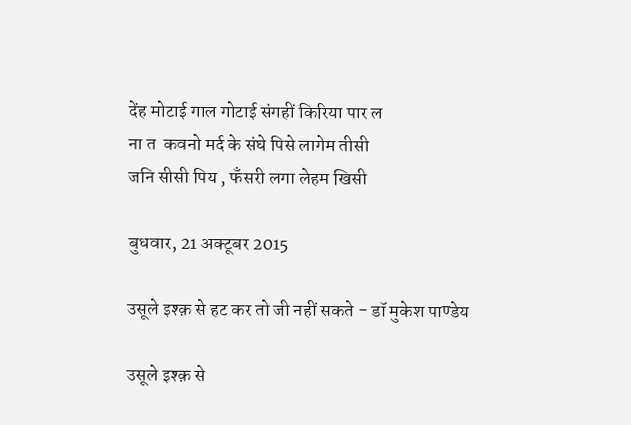देंह मोटाई गाल गोटाई संगहीं किरिया पार ल
ना त  कवनो मर्द के संघे पिसे लागेम तीसी
जनि सीसी पिय , फँसरी लगा लेहम खिसी

बुधवार, 21 अक्टूबर 2015

उसूले इश्क़ से हट कर तो जी नहीं सकते - डॉ मुकेश पाण्डेय

उसूले इश्क़ से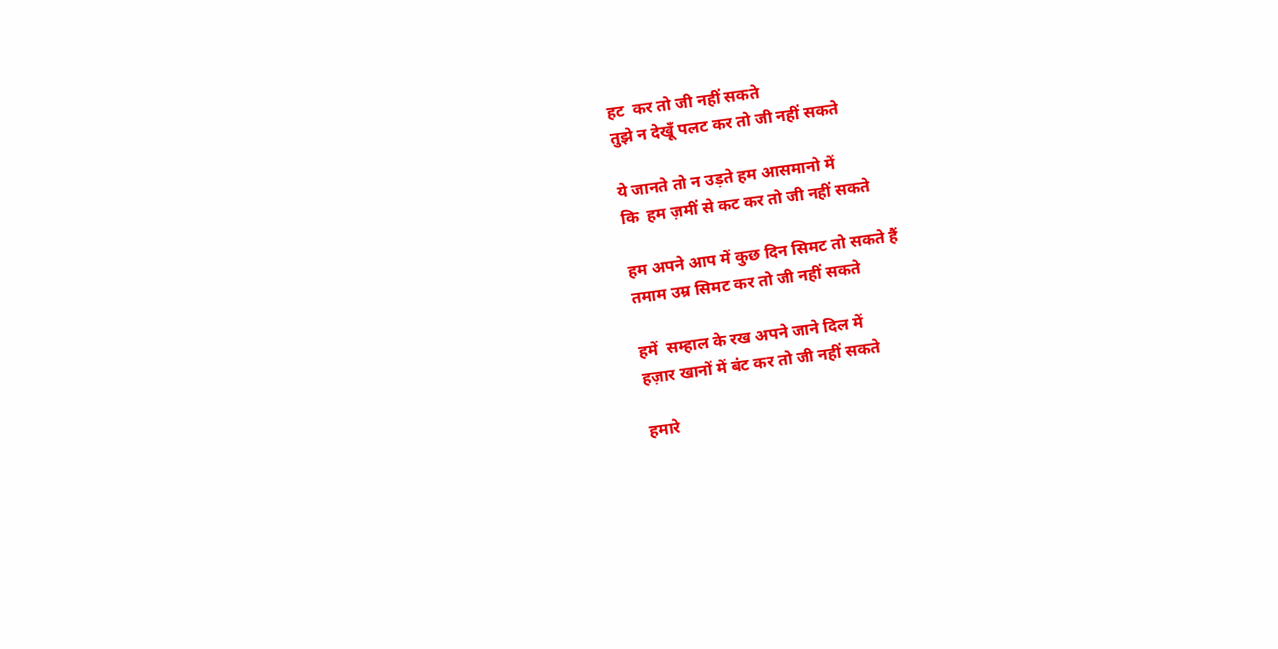हट  कर तो जी नहीं सकते
तुझे न देखूँ पलट कर तो जी नहीं सकते

ये जानते तो न उड़ते हम आसमानो में
कि  हम ज़मीं से कट कर तो जी नहीं सकते

हम अपने आप में कुछ दिन सिमट तो सकते हैं
तमाम उम्र सिमट कर तो जी नहीं सकते

हमें  सम्हाल के रख अपने जाने दिल में
हज़ार खानों में बंट कर तो जी नहीं सकते

हमारे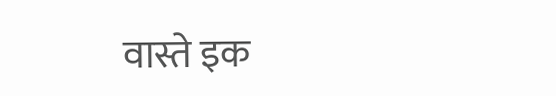वास्ते इक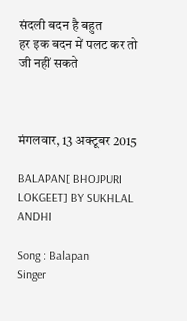संदली बदन है बहुत
हर इक बदन में पलट कर तो जी नहीं सकते



मंगलवार, 13 अक्टूबर 2015

BALAPAN[ BHOJPURI LOKGEET] BY SUKHLAL ANDHI

Song : Balapan
Singer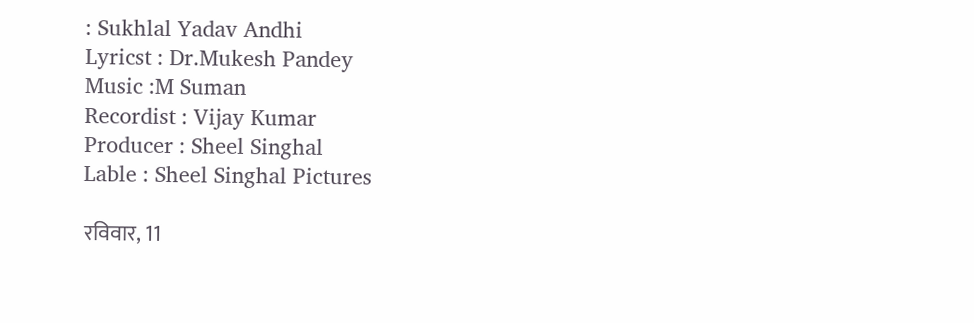: Sukhlal Yadav Andhi
Lyricst : Dr.Mukesh Pandey
Music :M Suman
Recordist : Vijay Kumar
Producer : Sheel Singhal
Lable : Sheel Singhal Pictures

रविवार, 11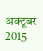अक्टूबर 2015